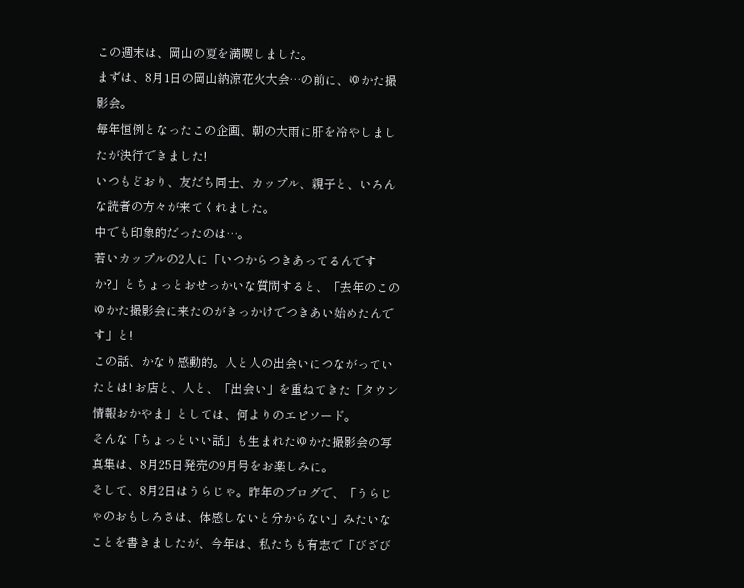この週末は、岡山の夏を満喫しました。
まずは、8月1日の岡山納涼花火大会…の前に、ゆかた撮影会。
毎年恒例となったこの企画、朝の大雨に肝を冷やしましたが決行できました!
いつもどおり、友だち同士、カップル、親子と、いろんな読者の方々が来てくれました。
中でも印象的だったのは…。
若いカップルの2人に「いつからつきあってるんですか?」とちょっとおせっかいな質問すると、「去年のこのゆかた撮影会に来たのがきっかけでつきあい始めたんです」と!
この話、かなり感動的。人と人の出会いにつながっていたとは! お店と、人と、「出会い」を重ねてきた「タウン情報おかやま」としては、何よりのエピソード。
そんな「ちょっといい話」も生まれたゆかた撮影会の写真集は、8月25日発売の9月号をお楽しみに。
そして、8月2日はうらじゃ。昨年のブログで、「うらじゃのおもしろさは、体感しないと分からない」みたいなことを書きましたが、今年は、私たちも有志で「びざび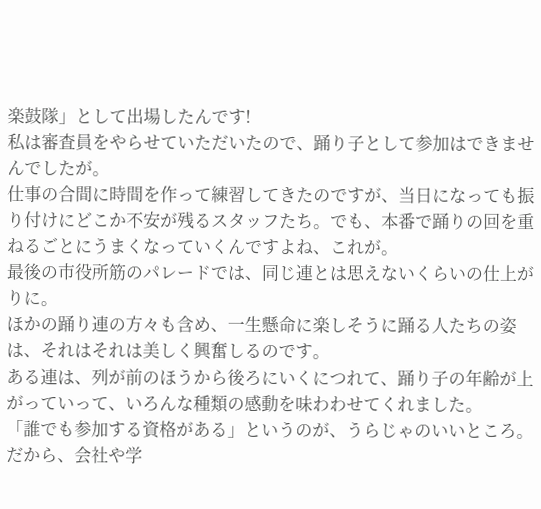楽鼓隊」として出場したんです!
私は審査員をやらせていただいたので、踊り子として参加はできませんでしたが。
仕事の合間に時間を作って練習してきたのですが、当日になっても振り付けにどこか不安が残るスタッフたち。でも、本番で踊りの回を重ねるごとにうまくなっていくんですよね、これが。
最後の市役所筋のパレードでは、同じ連とは思えないくらいの仕上がりに。
ほかの踊り連の方々も含め、一生懸命に楽しそうに踊る人たちの姿は、それはそれは美しく興奮しるのです。
ある連は、列が前のほうから後ろにいくにつれて、踊り子の年齢が上がっていって、いろんな種類の感動を味わわせてくれました。
「誰でも参加する資格がある」というのが、うらじゃのいいところ。
だから、会社や学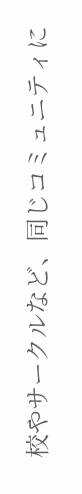校やサークルなど、同じコミュニティに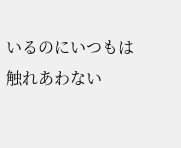いるのにいつもは触れあわない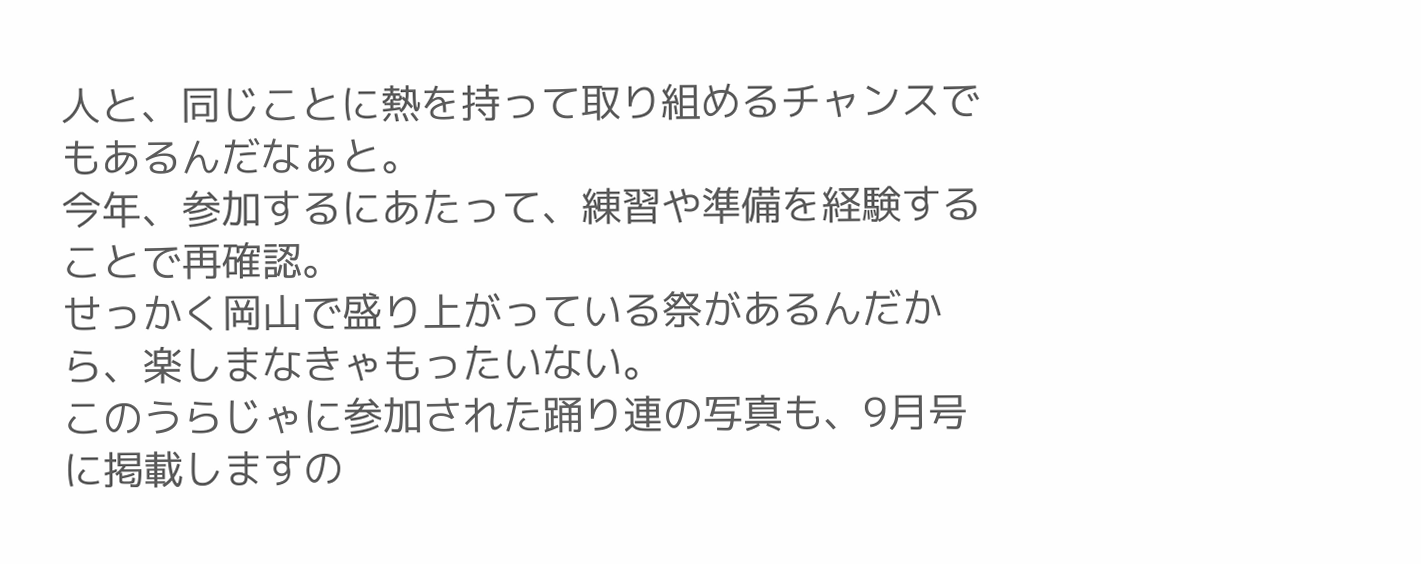人と、同じことに熱を持って取り組めるチャンスでもあるんだなぁと。
今年、参加するにあたって、練習や準備を経験することで再確認。
せっかく岡山で盛り上がっている祭があるんだから、楽しまなきゃもったいない。
このうらじゃに参加された踊り連の写真も、9月号に掲載しますの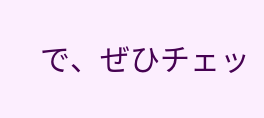で、ぜひチェッ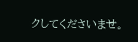クしてくださいませ。